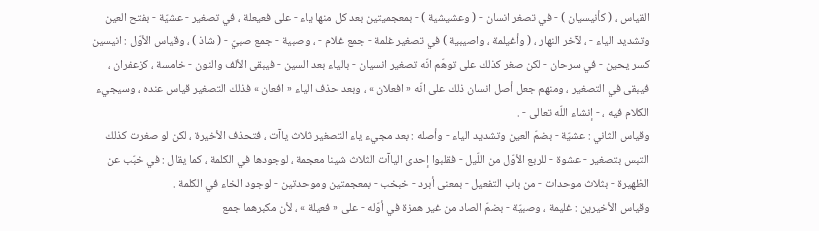القياس ، ( كأنيسيان ) - في تصغر انسان - ( وعشيشية ) - بمعجميتين بعد كل منها ياء - على فعيعلة ، في تصغير - عشيّة - بفتح العين وتشديد الياء - ، لآخر النهار ، ( وأغيلمة ، واصيبية ) في تصغير غلمة - جمع غلام - ، وصبية - جمع صبيّ - ( شاذ ) ، وقياس الأوّل : انيسين كسر يحين - في سرحان - لكن صغر كذلك على توهّم انّه تصغير انسيان - بالياء بعد السين - فيبقى الألف والنون - خامسة ، كزعفران ، فيبقى في التصغير ، ومنهم جعل أصل انسان ذلك على انّه « افعلان » ، وبعد حذف الياء « افعان » فذلك التصغير قياس عنده ، وسيجيء الكلام فيه ، - إنشاء اللّه تعالى - .
وقياس الثاني : عشيّة - بضمّ العين وتشديد الياء - وأصله : بعد مجيء ياء التصغير ثلاث ياآت ، فتحذف الأخيرة ، لكن لو صغرت كذلك التبس بتصغير - عشوة - للربع الأوّل من اللّيل - فقلبوا إحدى الياآت الثلاث شينا معجمة ، لوجودها في الكلمة ، كما يقال : في خبّب عن الظهيرة - بثلاث موحدات - من باب التفعيل - بمعنى أبرد - خبخب - بمعجمتين وموحدتين - لوجود الخاء في الكلمة .
وقياس الأخيرين : غليمة ، وصبيّة - بضمّ الصاد من غير همزة في أوّله - على « فعيلة » ، لأن مكبرهما جمع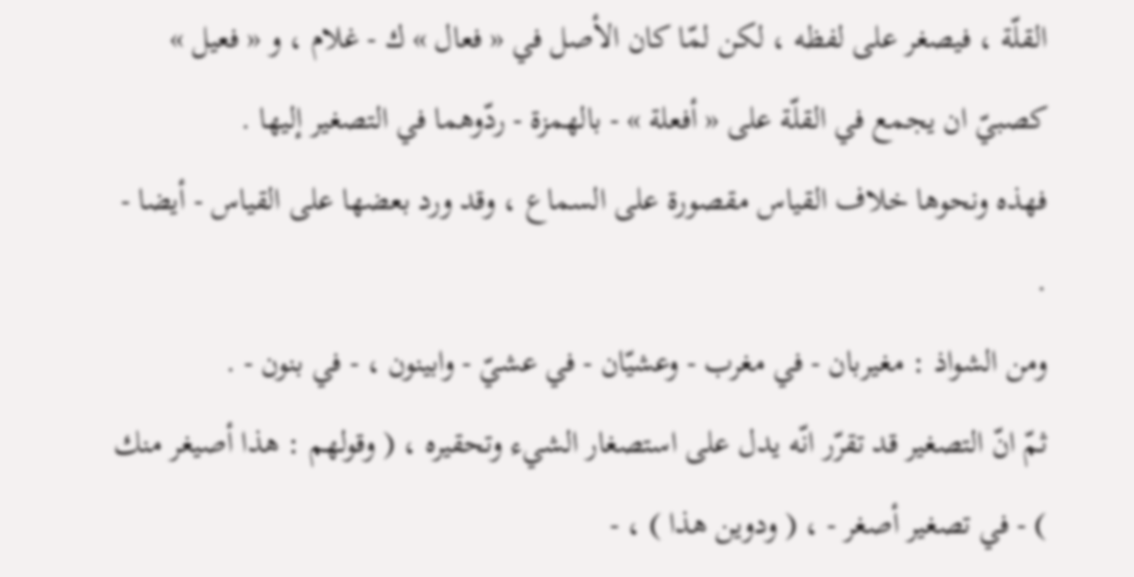القلّة ، فيصغر على لفظه ، لكن لمّا كان الأصل في « فعال » ك - غلام ، و « فعيل » كصبيّ ان يجمع في القلّة على « أفعلة » - بالهمزة - ردّوهما في التصغير إليها .
فهذه ونحوها خلاف القياس مقصورة على السماع ، وقد ورد بعضها على القياس - أيضا - .
ومن الشواذ : مغيربان - في مغرب - وعشيّان - في عشيّ - وابينون ، - في بنون - .
ثمّ انّ التصغير قد تقرّر انّه يدل على استصغار الشيء وتحقيره ، ( وقولهم : هذا أصيغر منك ) - في تصغير أصغر - ، ( ودوين هذا ) ، -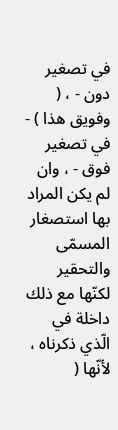في تصغير دون - ، ( وفويق هذا ) - في تصغير فوق - ، وان لم يكن المراد بها استصغار المسمّى والتحقير لكنّها مع ذلك داخلة في الّذي ذكرناه ، لأنّها (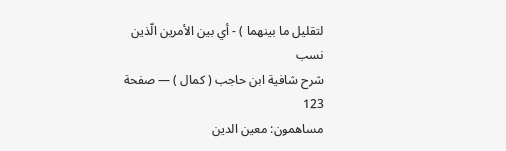لتقليل ما بينهما ) - أي بين الأمرين الّذين نسب
شرح شافية ابن حاجب ( كمال ) — صفحة 123
مساهمون: معين الدين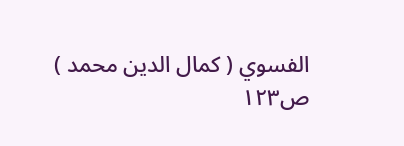الفسوي ( كمال الدين محمد )
ص١٢٣